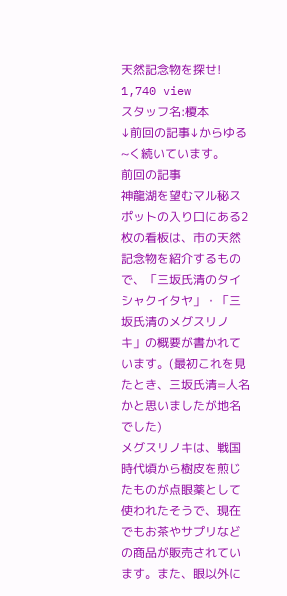天然記念物を探せ!
1,740 view
スタッフ名:榎本
↓前回の記事↓からゆる~く続いています。
前回の記事
神龍湖を望むマル秘スポットの入り口にある2枚の看板は、市の天然記念物を紹介するもので、「三坂氏清のタイシャクイタヤ」・「三坂氏清のメグスリノキ」の概要が書かれています。(最初これを見たとき、三坂氏清=人名かと思いましたが地名でした)
メグスリノキは、戦国時代頃から樹皮を煎じたものが点眼薬として使われたそうで、現在でもお茶やサプリなどの商品が販売されています。また、眼以外に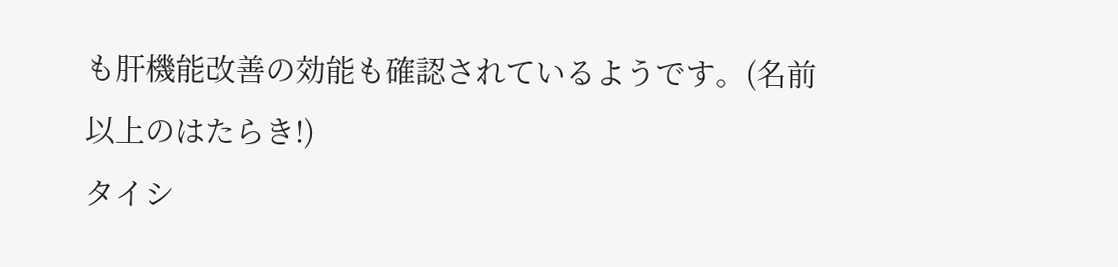も肝機能改善の効能も確認されているようです。(名前以上のはたらき!)
タイシ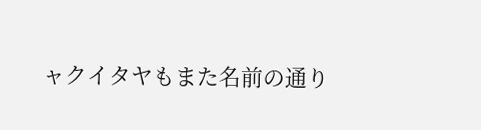ャクイタヤもまた名前の通り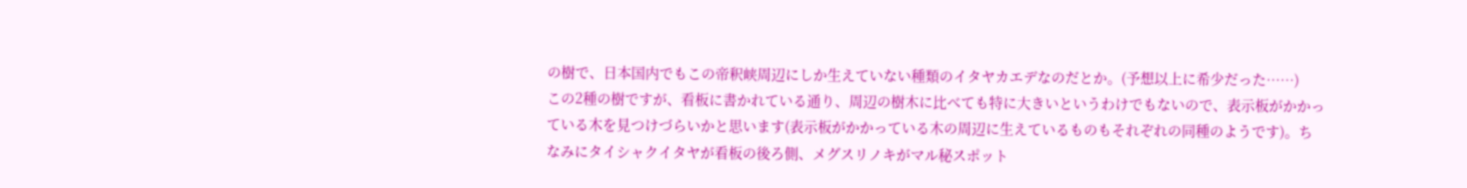の樹で、日本国内でもこの帝釈峡周辺にしか生えていない種類のイタヤカエデなのだとか。(予想以上に希少だった……)
この2種の樹ですが、看板に書かれている通り、周辺の樹木に比べても特に大きいというわけでもないので、表示板がかかっている木を見つけづらいかと思います(表示板がかかっている木の周辺に生えているものもそれぞれの同種のようです)。ちなみにタイシャクイタヤが看板の後ろ側、メグスリノキがマル秘スポット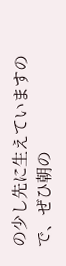の少し先に生えていますので、ぜひ朝の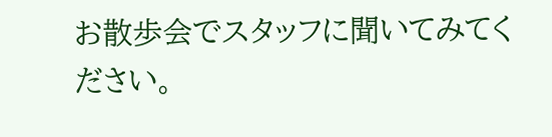お散歩会でスタッフに聞いてみてください。